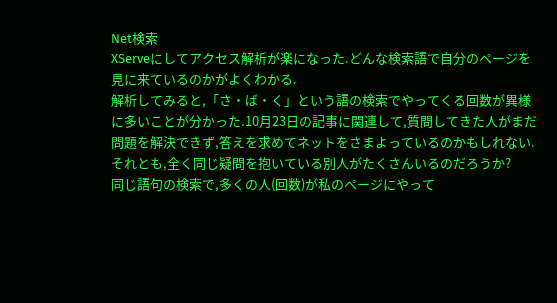Net検索
XServeにしてアクセス解析が楽になった.どんな検索語で自分のページを見に来ているのかがよくわかる.
解析してみると,「さ・ば・く」という語の検索でやってくる回数が異様に多いことが分かった.10月23日の記事に関連して,質問してきた人がまだ問題を解決できず,答えを求めてネットをさまよっているのかもしれない.それとも,全く同じ疑問を抱いている別人がたくさんいるのだろうか?
同じ語句の検索で,多くの人(回数)が私のページにやって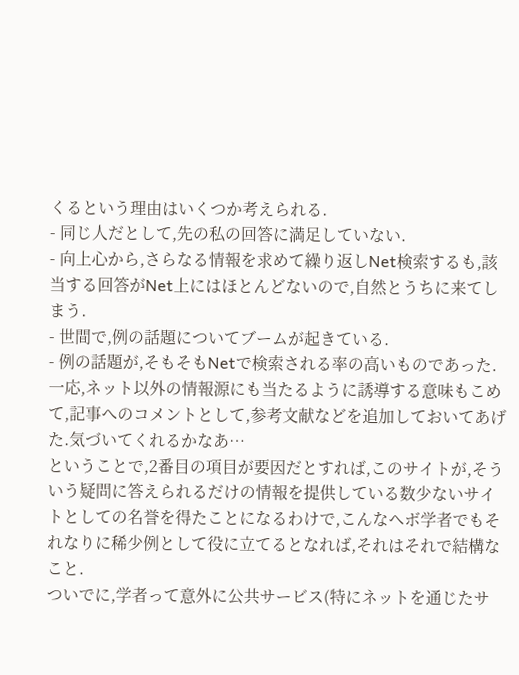くるという理由はいくつか考えられる.
- 同じ人だとして,先の私の回答に満足していない.
- 向上心から,さらなる情報を求めて繰り返しNet検索するも,該当する回答がNet上にはほとんどないので,自然とうちに来てしまう.
- 世間で,例の話題についてブームが起きている.
- 例の話題が,そもそもNetで検索される率の高いものであった.
一応,ネット以外の情報源にも当たるように誘導する意味もこめて,記事へのコメントとして,参考文献などを追加しておいてあげた.気づいてくれるかなあ…
ということで,2番目の項目が要因だとすれば,このサイトが,そういう疑問に答えられるだけの情報を提供している数少ないサイトとしての名誉を得たことになるわけで,こんなヘボ学者でもそれなりに稀少例として役に立てるとなれば,それはそれで結構なこと.
ついでに,学者って意外に公共サービス(特にネットを通じたサ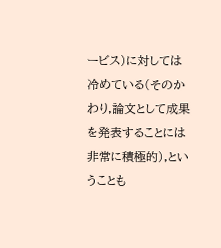ービス)に対しては冷めている(そのかわり,論文として成果を発表することには非常に積極的),ということも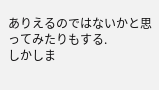ありえるのではないかと思ってみたりもする.
しかしま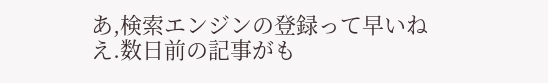あ,検索エンジンの登録って早いねえ.数日前の記事がも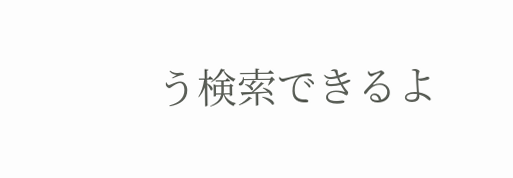う検索できるよ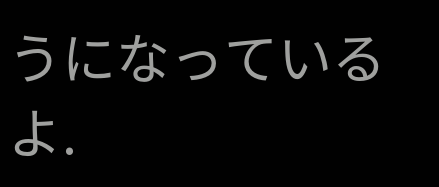うになっているよ.